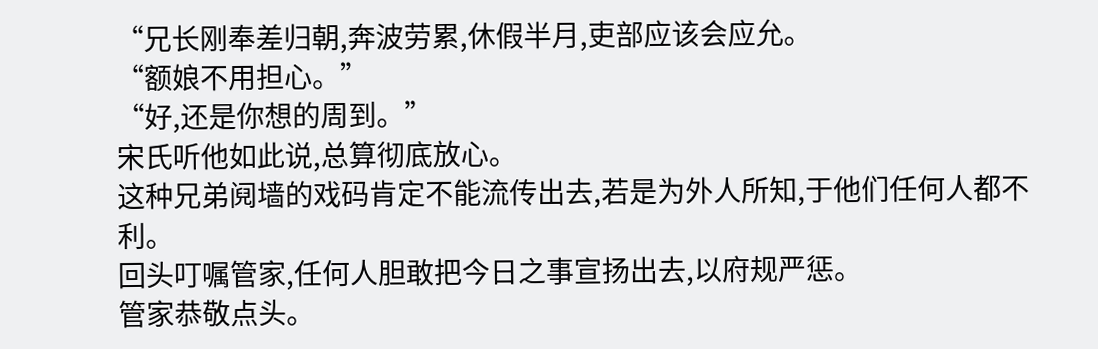“兄长刚奉差归朝,奔波劳累,休假半月,吏部应该会应允。
“额娘不用担心。”
“好,还是你想的周到。”
宋氏听他如此说,总算彻底放心。
这种兄弟阋墙的戏码肯定不能流传出去,若是为外人所知,于他们任何人都不利。
回头叮嘱管家,任何人胆敢把今日之事宣扬出去,以府规严惩。
管家恭敬点头。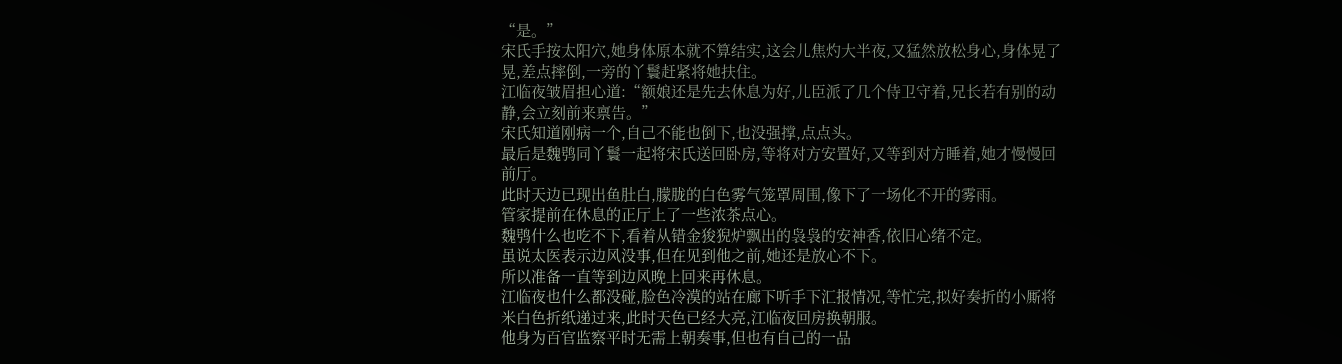“是。”
宋氏手按太阳穴,她身体原本就不算结实,这会儿焦灼大半夜,又猛然放松身心,身体晃了晃,差点摔倒,一旁的丫鬟赶紧将她扶住。
江临夜皱眉担心道:“额娘还是先去休息为好,儿臣派了几个侍卫守着,兄长若有别的动静,会立刻前来禀告。”
宋氏知道刚病一个,自己不能也倒下,也没强撑,点点头。
最后是魏鸮同丫鬟一起将宋氏送回卧房,等将对方安置好,又等到对方睡着,她才慢慢回前厅。
此时天边已现出鱼肚白,朦胧的白色雾气笼罩周围,像下了一场化不开的雾雨。
管家提前在休息的正厅上了一些浓茶点心。
魏鸮什么也吃不下,看着从错金狻猊炉飘出的袅袅的安神香,依旧心绪不定。
虽说太医表示边风没事,但在见到他之前,她还是放心不下。
所以准备一直等到边风晚上回来再休息。
江临夜也什么都没碰,脸色冷漠的站在廊下听手下汇报情况,等忙完,拟好奏折的小厮将米白色折纸递过来,此时天色已经大亮,江临夜回房换朝服。
他身为百官监察平时无需上朝奏事,但也有自己的一品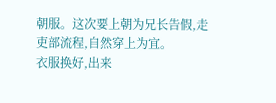朝服。这次要上朝为兄长告假,走吏部流程,自然穿上为宜。
衣服换好,出来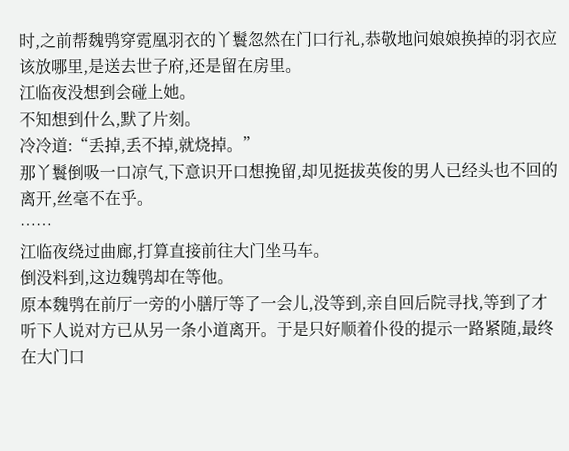时,之前帮魏鸮穿霓凰羽衣的丫鬟忽然在门口行礼,恭敬地问娘娘换掉的羽衣应该放哪里,是送去世子府,还是留在房里。
江临夜没想到会碰上她。
不知想到什么,默了片刻。
冷冷道:“丢掉,丢不掉,就烧掉。”
那丫鬟倒吸一口凉气,下意识开口想挽留,却见挺拔英俊的男人已经头也不回的离开,丝毫不在乎。
……
江临夜绕过曲廊,打算直接前往大门坐马车。
倒没料到,这边魏鸮却在等他。
原本魏鸮在前厅一旁的小膳厅等了一会儿,没等到,亲自回后院寻找,等到了才听下人说对方已从另一条小道离开。于是只好顺着仆役的提示一路紧随,最终在大门口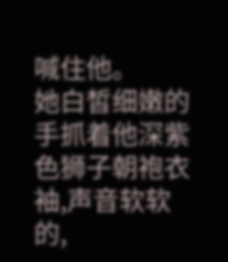喊住他。
她白皙细嫩的手抓着他深紫色狮子朝袍衣袖,声音软软的,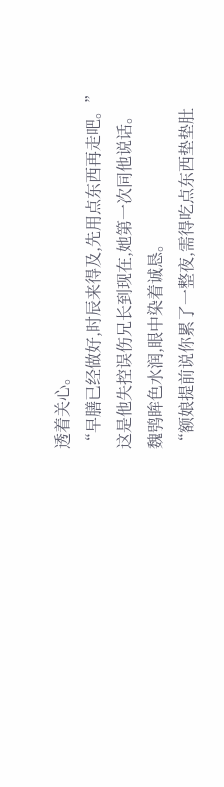透着关心。
“早膳已经做好,时辰来得及,先用点东西再走吧。”
这是他失控误伤兄长到现在,她第一次同他说话。
魏鸮眸色水润,眼中染着诚恳。
“额娘提前说你累了一整夜,需得吃点东西垫垫肚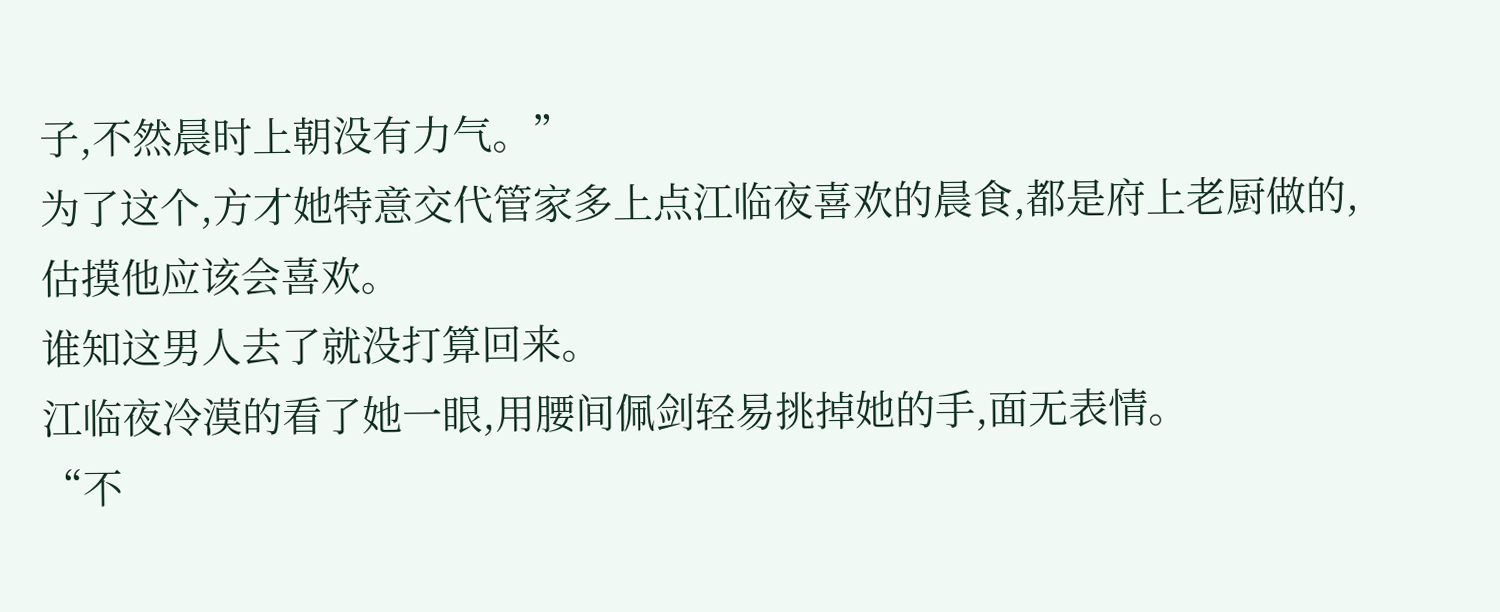子,不然晨时上朝没有力气。”
为了这个,方才她特意交代管家多上点江临夜喜欢的晨食,都是府上老厨做的,估摸他应该会喜欢。
谁知这男人去了就没打算回来。
江临夜冷漠的看了她一眼,用腰间佩剑轻易挑掉她的手,面无表情。
“不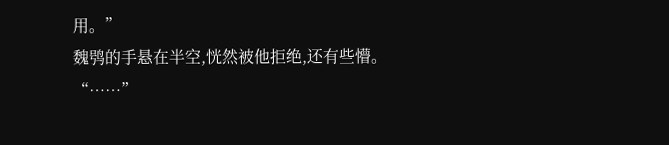用。”
魏鸮的手悬在半空,恍然被他拒绝,还有些懵。
“……”